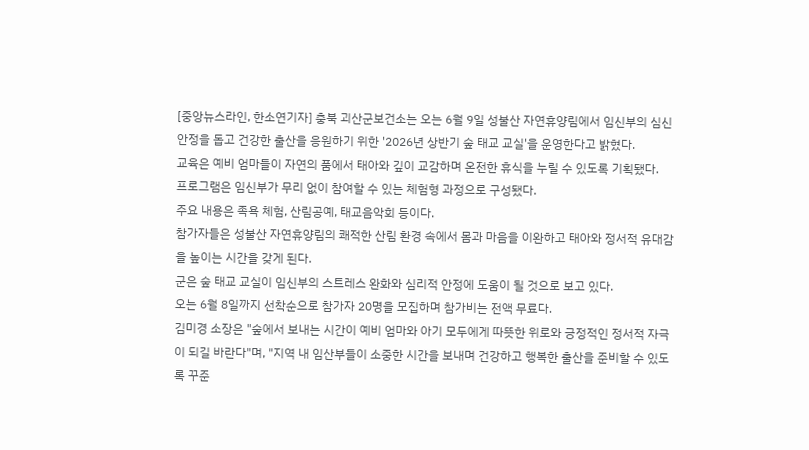[중앙뉴스라인, 한소연기자] 충북 괴산군보건소는 오는 6월 9일 성불산 자연휴양림에서 임신부의 심신 안정을 돕고 건강한 출산을 응원하기 위한 '2026년 상반기 숲 태교 교실'을 운영한다고 밝혔다.
교육은 예비 엄마들이 자연의 품에서 태아와 깊이 교감하며 온전한 휴식을 누릴 수 있도록 기획됐다.
프로그램은 임신부가 무리 없이 참여할 수 있는 체험형 과정으로 구성됐다.
주요 내용은 족욕 체험, 산림공예, 태교음악회 등이다.
참가자들은 성불산 자연휴양림의 쾌적한 산림 환경 속에서 몸과 마음을 이완하고 태아와 정서적 유대감을 높이는 시간을 갖게 된다.
군은 숲 태교 교실이 임신부의 스트레스 완화와 심리적 안정에 도움이 될 것으로 보고 있다.
오는 6월 8일까지 선착순으로 참가자 20명을 모집하며 참가비는 전액 무료다.
김미경 소장은 "숲에서 보내는 시간이 예비 엄마와 아기 모두에게 따뜻한 위로와 긍정적인 정서적 자극이 되길 바란다"며, "지역 내 임산부들이 소중한 시간을 보내며 건강하고 행복한 출산을 준비할 수 있도록 꾸준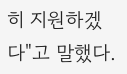히 지원하겠다"고 말했다.